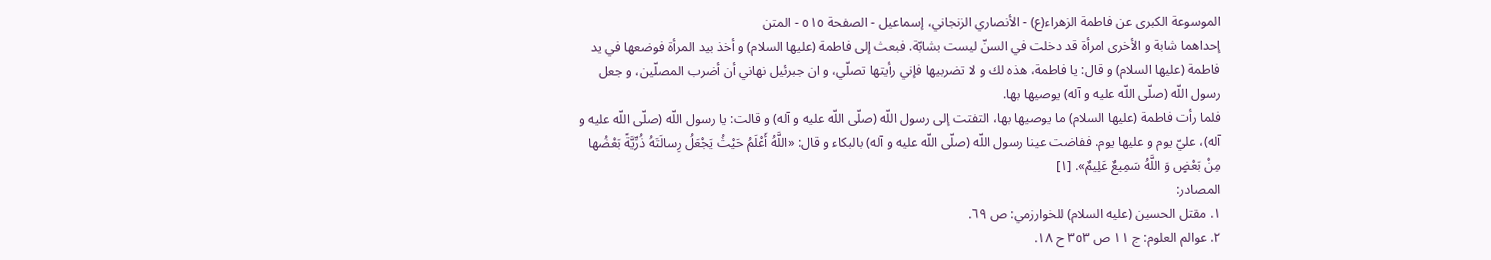الموسوعة الكبرى عن فاطمة الزهراء(ع) - الأنصاري الزنجاني، إسماعيل - الصفحة ٥١٥ - المتن
إحداهما شابة و الأخرى امرأة قد دخلت في السنّ ليست بشابّة. فبعث إلى فاطمة (عليها السلام) و أخذ بيد المرأة فوضعها في يد فاطمة (عليها السلام) و قال: يا فاطمة، هذه لك و لا تضربيها فإني رأيتها تصلّي، و ان جبرئيل نهاني أن أضرب المصلّين، و جعل رسول اللّه (صلّى اللّه عليه و آله) يوصيها بها.
فلما رأت فاطمة (عليها السلام) ما يوصيها بها، التفتت إلى رسول اللّه (صلّى اللّه عليه و آله) و قالت: يا رسول اللّه (صلّى اللّه عليه و آله)، عليّ يوم و عليها يوم. ففاضت عينا رسول اللّه (صلّى اللّه عليه و آله) بالبكاء و قال: «اللَّهُ أَعْلَمُ حَيْثُ يَجْعَلُ رِسالَتَهُ ذُرِّيَّةً بَعْضُها مِنْ بَعْضٍ وَ اللَّهُ سَمِيعٌ عَلِيمٌ». [١]
المصادر:
١. مقتل الحسين (عليه السلام) للخوارزمي: ص ٦٩.
٢. عوالم العلوم: ج ١١ ص ٣٥٣ ح ١٨.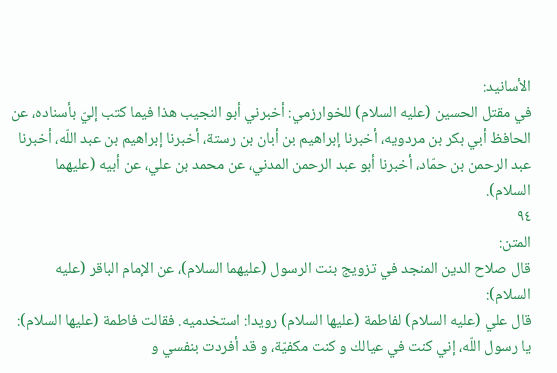الأسانيد:
في مقتل الحسين (عليه السلام) للخوارزمي: أخبرني أبو النجيب هذا فيما كتب إليّ بأسناده، عن الحافظ أبي بكر بن مردويه، أخبرنا إبراهيم بن أبان بن رستة، أخبرنا إبراهيم بن عبد اللّه، أخبرنا عبد الرحمن بن حمّاد، أخبرنا أبو عبد الرحمن المدني، عن محمد بن علي، عن أبيه (عليهما السلام).
٩٤
المتن:
قال صلاح الدين المنجد في تزويج بنت الرسول (عليهما السلام)، عن الإمام الباقر (عليه السلام):
قال علي (عليه السلام) لفاطمة (عليها السلام) رويدا: استخدميه. فقالت فاطمة (عليها السلام): يا رسول اللّه، إني كنت في عيالك و كنت مكفيّة، و قد أفردت بنفسي و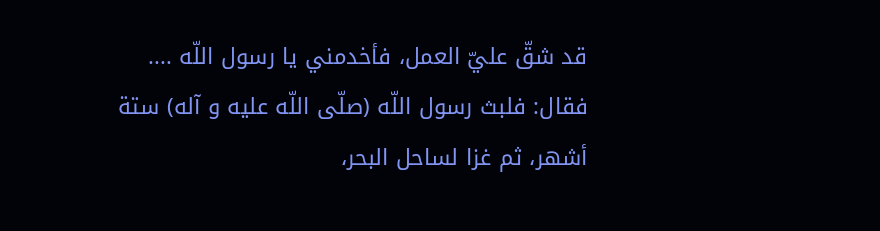قد شقّ عليّ العمل، فأخدمني يا رسول اللّه ....
فقال: فلبث رسول اللّه (صلّى اللّه عليه و آله) ستة أشهر، ثم غزا لساحل البحر،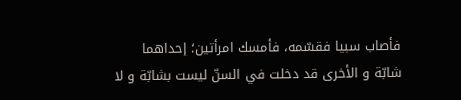فأصاب سبيا فقسّمه، فأمسك امرأتين؛ إحداهما شابّة و الأخرى قد دخلت في السنّ ليست بشابّة و لا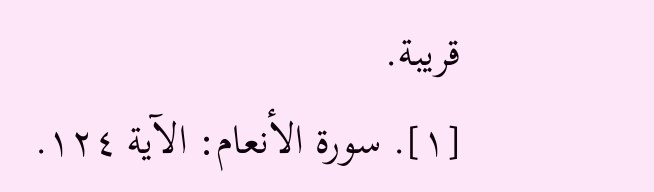قريبة.
[١]. سورة الأنعام: الآية ١٢٤.